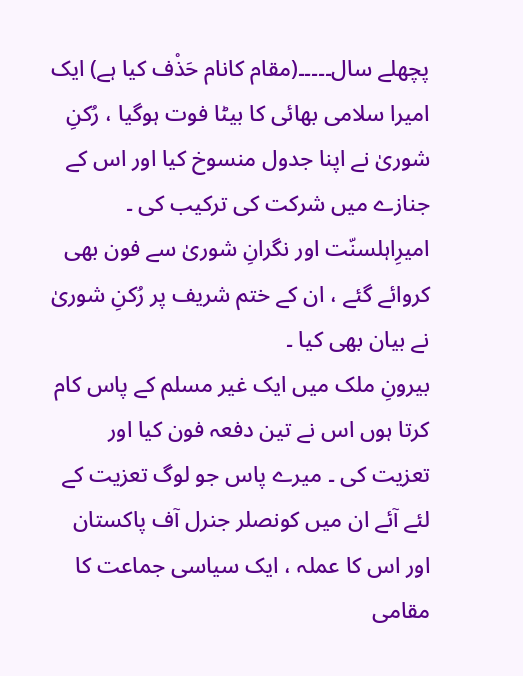پچھلے سال۔۔۔۔۔(مقام کانام حَذْف کیا ہے) ایک امیرا سلامی بھائی کا بیٹا فوت ہوگیا ، رُکنِ شوریٰ نے اپنا جدول منسوخ کیا اور اس کے جنازے میں شرکت کی ترکیب کی ۔ امیرِاہلسنّت اور نگرانِ شوریٰ سے فون بھی کروائے گئے ، ان کے ختم شریف پر رُکنِ شوریٰ نے بیان بھی کیا ۔
بیرونِ ملک میں ایک غیر مسلم کے پاس کام کرتا ہوں اس نے تین دفعہ فون کیا اور تعزیت کی ۔ میرے پاس جو لوگ تعزیت کے لئے آئے ان میں کونصلر جنرل آف پاکستان اور اس کا عملہ ، ایک سیاسی جماعت کا مقامی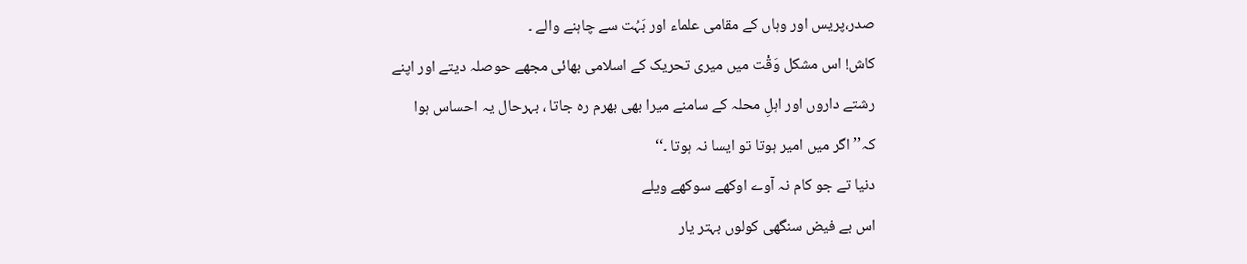صدر،پریس اور وہاں کے مقامی علماء اور بَہُت سے چاہنے والے ۔
کاش! اس مشکل وَقْت میں میری تحریک کے اسلامی بھائی مجھے حوصلہ دیتے اور اپنے رشتے داروں اور اہلِ محلہ کے سامنے میرا بھی بھرم رہ جاتا ، بہرحال یہ احساس ہوا کہ’’اگر میں امیر ہوتا تو ایسا نہ ہوتا ۔‘‘
دنیا تے جو کام نہ آوے اوکھے سوکھے ویلے
اس بے فیض سنگھی کولوں بہتر یار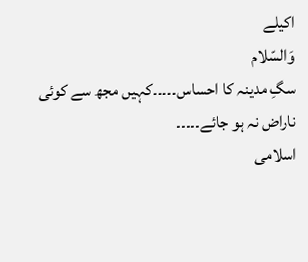اکیلے
وَالسّلام
سگِ مدینہ کا احساس۔۔۔۔۔کہیں مجھ سے کوئی ناراض نہ ہو جائے۔۔۔۔۔
اسلامی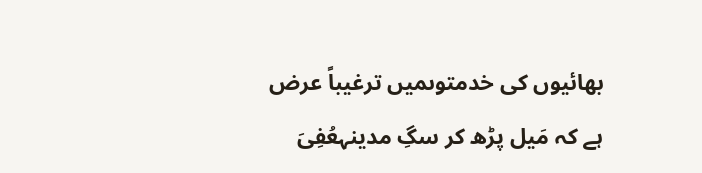بھائیوں کی خدمتوںمیں ترغیباً عرض ہے کہ مَیل پڑھ کر سگِ مدینہعُفِیَ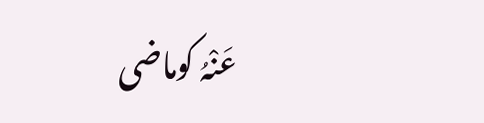عَنْہُ کوماضی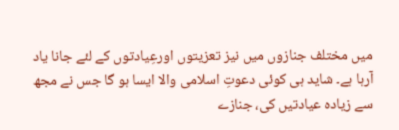میں مختلف جنازوں میں نیز تعزیتوں اورعِیادتوں کے لئے جانا یاد آرہا ہے۔ شاید ہی کوئی دعوتِ اسلامی والا ایسا ہو گا جس نے مجھ سے زیادہ عیادتیں کی، جنازے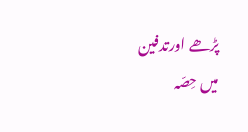پڑھے اورتدفین میں حِصّہ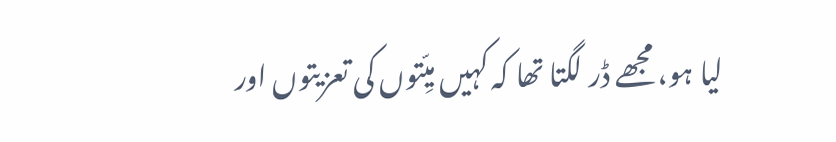لیا ہو، مجھے ڈر لگتا تھا کہ کہیں میِّتوں کی تعزیتوں اور